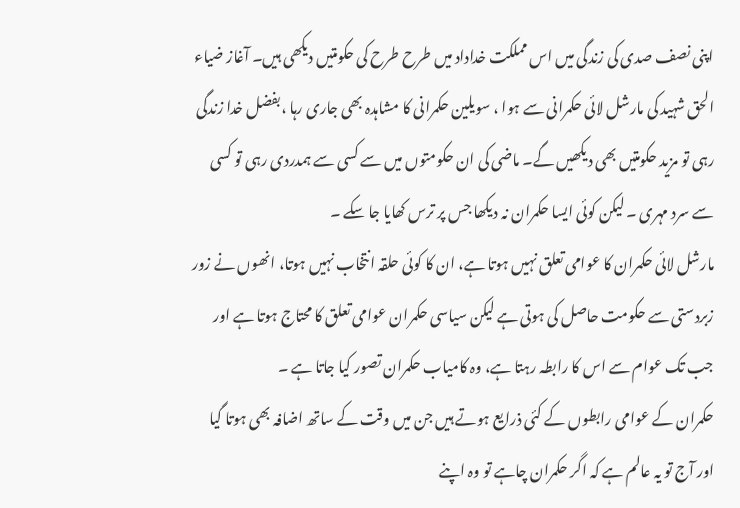اپنی نصف صدی کی زندگی میں اس مملکت خداداد میں طرح طرح کی حکومتیں دیکھی ہیں۔ آغاز ضیاء الحق شہید کی مارشل لائی حکمرانی سے ہوا ، سویلین حکمرانی کا مشاہدہ بھی جاری رہا ،بفضل خدا زندگی رہی تو مزید حکومتیں بھی دیکھیں گے۔ ماضی کی ان حکومتوں میں سے کسی سے ہمدردی رہی تو کسی سے سرد مہری ۔ لیکن کوئی ایسا حکمران نہ دیکھا جس پر ترس کھایا جا سکے ۔
مارشل لائی حکمران کا عوامی تعلق نہیں ہوتا ہے، ان کا کوئی حلقہ انتخاب نہیں ہوتا، انھوں نے زور زبردستی سے حکومت حاصل کی ہوتی ہے لیکن سیاسی حکمران عوامی تعلق کا محتاج ہوتا ہے اور جب تک عوام سے اس کا رابطہ رہتا ہے، وہ کامیاب حکمران تصور کیا جاتا ہے ۔
حکمران کے عوامی رابطوں کے کئی ذرایع ہوتے ہیں جن میں وقت کے ساتھ اضافہ بھی ہوتا گیا اور آج تو یہ عالم ہے کہ اگر حکمران چاہے تو وہ اپنے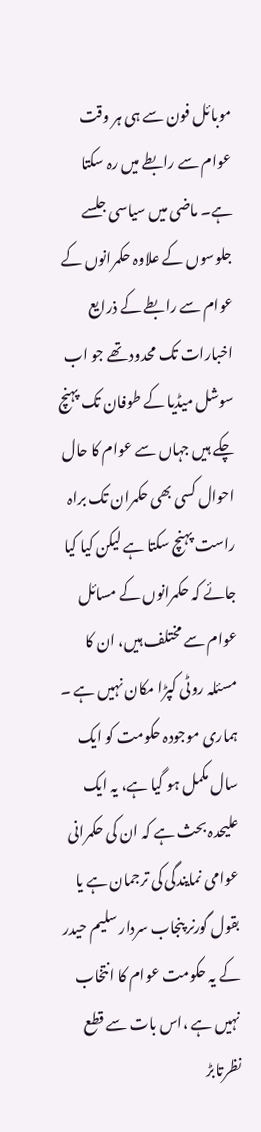موبائل فون سے ہی ہر وقت عوام سے رابطے میں رہ سکتا ہے۔ ماضی میں سیاسی جلسے جلوسوں کے علاوہ حکمرانوں کے عوام سے رابطے کے ذرایع اخبارات تک محدود تھے جو اب سوشل میڈیا کے طوفان تک پہنچ چکے ہیں جہاں سے عوام کا حال احوال کسی بھی حکمران تک براہ راست پہنچ سکتا ہے لیکن کیا کیا جائے کہ حکمرانوں کے مسائل عوام سے مختلف ہیں، ان کا مسئلہ روٹی کپڑا مکان نہیں ہے ۔
ہماری موجودہ حکومت کو ایک سال مکمل ہو گیا ہے، یہ ایک علیحدہ بحث ہے کہ ان کی حکمرانی عوامی نمایندگی کی ترجمان ہے یا بقول گورنر پنجاب سردار سلیم حیدر کے یہ حکومت عوام کا انتخاب نہیں ہے ،اس بات سے قطع نظرتابڑ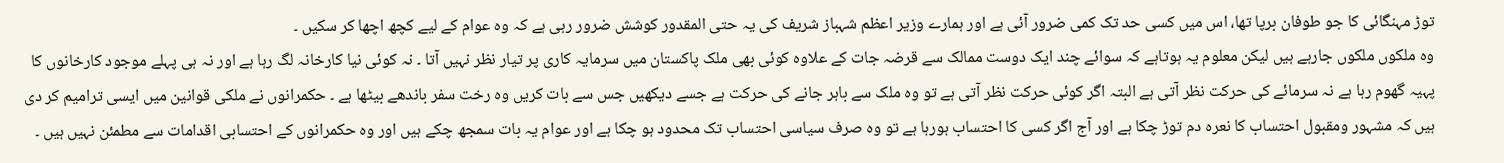توڑ مہنگائی کا جو طوفان برپا تھا، اس میں کسی حد تک کمی ضرور آئی ہے اور ہمارے وزیر اعظم شہباز شریف کی یہ حتی المقدور کوشش ضرور رہی ہے کہ وہ عوام کے لیے کچھ اچھا کر سکیں ۔
وہ ملکوں ملکوں جارہے ہیں لیکن معلوم یہ ہوتاہے کہ سوائے چند ایک دوست ممالک سے قرضہ جات کے علاوہ کوئی بھی ملک پاکستان میں سرمایہ کاری پر تیار نظر نہیں آتا ۔ نہ کوئی نیا کارخانہ لگ رہا ہے اور نہ ہی پہلے موجود کارخانوں کا پہیہ گھوم رہا ہے نہ سرمائے کی حرکت نظر آتی ہے البتہ اگر کوئی حرکت نظر آتی ہے تو وہ ملک سے باہر جانے کی حرکت ہے جسے دیکھیں جس سے بات کریں وہ رخت سفر باندھے بیٹھا ہے ۔ حکمرانوں نے ملکی قوانین میں ایسی ترامیم کر دی ہیں کہ مشہور ومقبول احتساب کا نعرہ دم توڑ چکا ہے اور آج اگر کسی کا احتساب ہورہا ہے تو وہ صرف سیاسی احتساب تک محدود ہو چکا ہے اور عوام یہ بات سمجھ چکے ہیں اور وہ حکمرانوں کے احتسابی اقدامات سے مطمئن نہیں ہیں ۔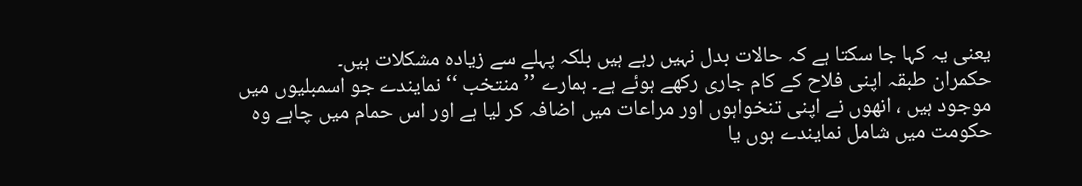یعنی یہ کہا جا سکتا ہے کہ حالات بدل نہیں رہے ہیں بلکہ پہلے سے زیادہ مشکلات ہیں۔
حکمران طبقہ اپنی فلاح کے کام جاری رکھے ہوئے ہے۔ ہمارے ’’منتخب ‘‘نمایندے جو اسمبلیوں میں موجود ہیں ، انھوں نے اپنی تنخواہوں اور مراعات میں اضافہ کر لیا ہے اور اس حمام میں چاہے وہ حکومت میں شامل نمایندے ہوں یا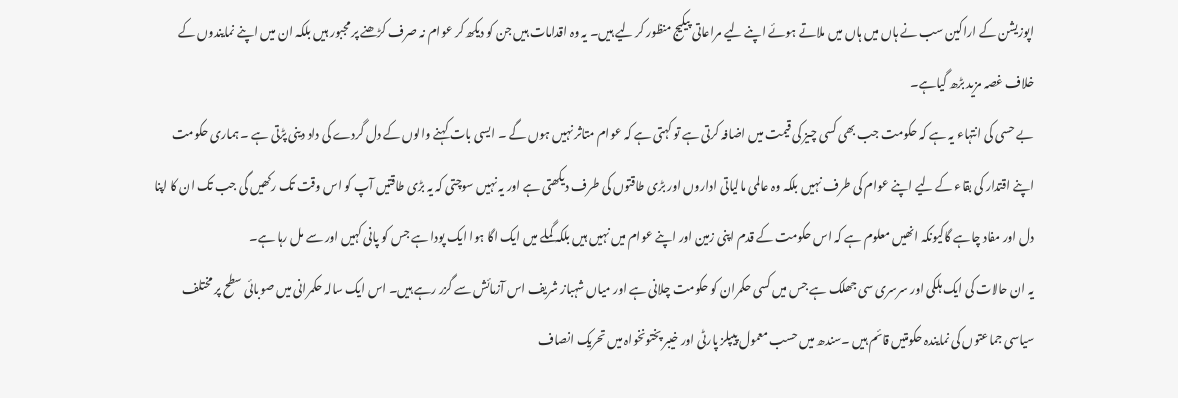اپوزیشن کے اراکین سب نے ہاں میں ہاں میں ملاتے ہوئے اپنے لیے مراعاتی پیکیج منظور کر لیے ہیں۔ یہ وہ اقدامات ہیں جن کو دیکھ کر عوام نہ صرف کڑھنے پر مجبور ہیں بلکہ ان میں اپنے نمایندوں کے خلاف غصہ مزید بڑھ گیاہے۔
بے حسی کی انتہاء یہ ہے کہ حکومت جب بھی کسی چیز کی قیمت میں اضافہ کرتی ہے تو کہتی ہے کہ عوام متاثر نہیں ہوں گے ۔ ایسی بات کہنے والوں کے دل گردے کی داد دینی پڑتی ہے ۔ ہماری حکومت اپنے اقتدار کی بقاء کے لیے اپنے عوام کی طرف نہیں بلکہ وہ عالمی مالیاتی اداروں اور بڑی طاقتوں کی طرف دیکھتی ہے اور یہ نہیں سوچتی کہ یہ بڑی طاقتیں آپ کو اس وقت تک رکھیں گی جب تک ان کا اپنا دل اور مفاد چاہے گاکیونکہ انھیں معلوم ہے کہ اس حکومت کے قدم اپنی زمین اور اپنے عوام میں نہیں ہیں بلکہ گملے میں ایک اگا ہوا ایک پودا ہے جس کو پانی کہیں اور سے مل رہا ہے۔
یہ ان حالات کی ایک ہلکی اور سرسری سی جھلک ہے جس میں کسی حکمران کو حکومت چلانی ہے اور میاں شہباز شریف اس آزمائش سے گزر رہے ہیں۔ اس ایک سالہ حکمرانی میں صوبائی سطح پر مختلف سیاسی جماعتوں کی نمایندہ حکومتیں قائم ہیں ۔سندھ میں حسب معمول پیپلز پارٹی اور خیبر پختونخواہ میں تحریک انصاف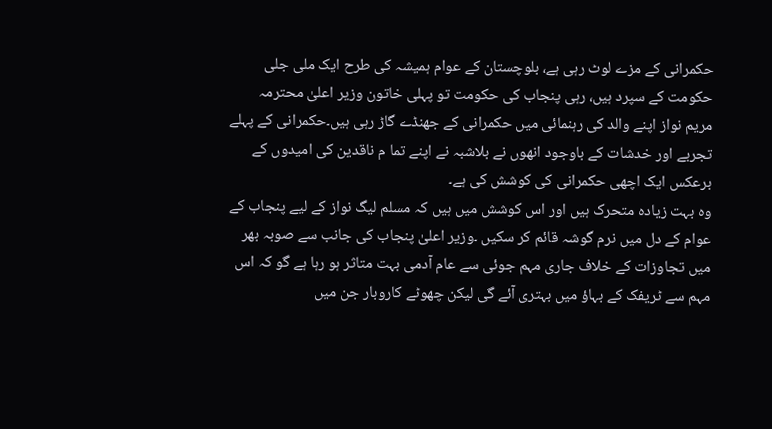حکمرانی کے مزے لوٹ رہی ہے، بلوچستان کے عوام ہمیشہ کی طرح ایک ملی جلی حکومت کے سپرد ہیں، رہی پنجاب کی حکومت تو پہلی خاتون وزیر اعلیٰ محترمہ مریم نواز اپنے والد کی رہنمائی میں حکمرانی کے جھنڈے گاڑ رہی ہیں۔حکمرانی کے پہلے تجربے اور خدشات کے باوجود انھوں نے بلاشبہ نے اپنے تما م ناقدین کی امیدوں کے برعکس ایک اچھی حکمرانی کی کوشش کی ہے۔
وہ بہت زیادہ متحرک ہیں اور اس کوشش میں ہیں کہ مسلم لیگ نواز کے لیے پنجاب کے عوام کے دل میں نرم گوشہ قائم کر سکیں ۔وزیر اعلیٰ پنجاب کی جانب سے صوبہ بھر میں تجاوزات کے خلاف جاری مہم جوئی سے عام آدمی بہت متاثر ہو رہا ہے گو کہ اس مہم سے ٹریفک کے بہاؤ میں بہتری آئے گی لیکن چھوٹے کاروبار جن میں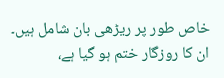خاص طور پر ریڑھی بان شامل ہیں۔
ان کا روزگار ختم ہو گیا ہے،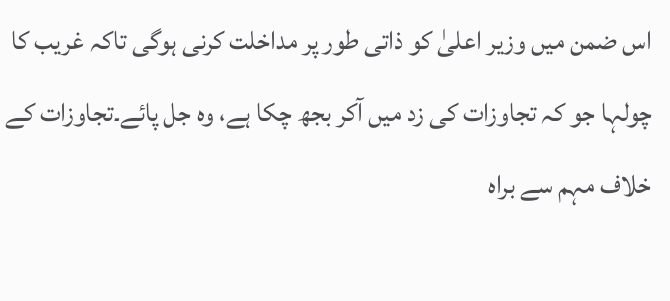اس ضمن میں وزیر اعلیٰ کو ذاتی طور پر مداخلت کرنی ہوگی تاکہ غریب کا چولہا جو کہ تجاوزات کی زد میں آکر بجھ چکا ہے، وہ جل پائے۔تجاوزات کے خلاف مہم سے براہ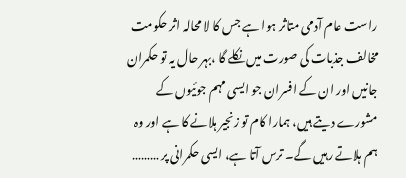راست عام آدمی متاثر ہوا ہے جس کا لا محالہ اثر حکومت مخالف جذبات کی صورت میں نکلے گا ،بہر حال یہ تو حکمران جانیں اور ان کے افسران جو ایسی مہم جوئیوں کے مشورے دیتے ہیں، ہمارا کام تو زنجیر ہلانے کا ہے اور وہ ہم ہلاتے رہیں گے۔ ترس آتا ہے، ایسی حکمرانی پر ………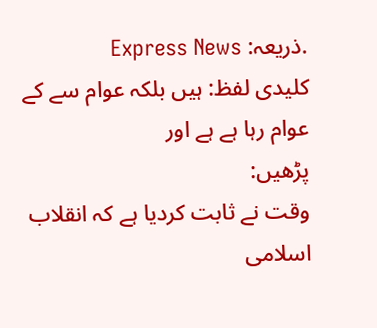.ذریعہ: Express News
کلیدی لفظ: ہیں بلکہ عوام سے کے عوام رہا ہے ہے اور
پڑھیں:
وقت نے ثابت کردیا ہے کہ انقلاب اسلامی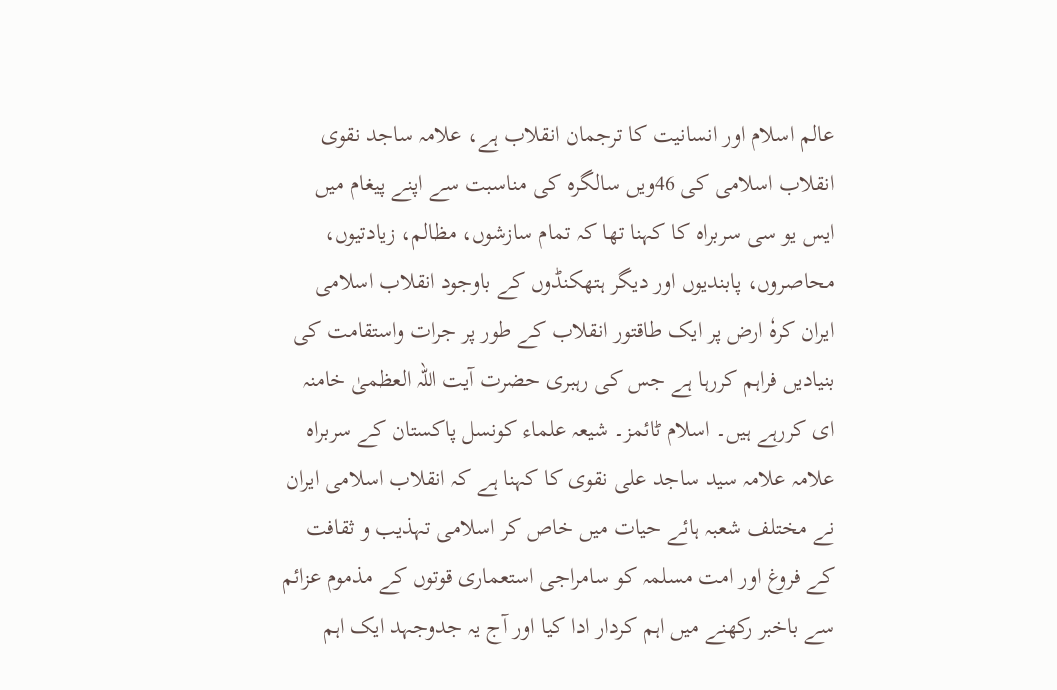عالم اسلام اور انسانیت کا ترجمان انقلاب ہے، علامہ ساجد نقوی
انقلاب اسلامی کی 46ویں سالگرہ کی مناسبت سے اپنے پیغام میں ایس یو سی سربراہ کا کہنا تھا کہ تمام سازشوں، مظالم، زیادتیوں، محاصروں، پابندیوں اور دیگر ہتھکنڈوں کے باوجود انقلاب اسلامی ایران کرہٗ ارض پر ایک طاقتور انقلاب کے طور پر جرات واستقامت کی بنیادیں فراہم کررہا ہے جس کی رہبری حضرت آیت اللہ العظمیٰ خامنہ ای کررہے ہیں۔ اسلام ٹائمز۔ شیعہ علماء کونسل پاکستان کے سربراہ علامہ علامہ سید ساجد علی نقوی کا کہنا ہے کہ انقلاب اسلامی ایران نے مختلف شعبہ ہائے حیات میں خاص کر اسلامی تہذیب و ثقافت کے فروغ اور امت مسلمہ کو سامراجی استعماری قوتوں کے مذموم عزائم سے باخبر رکھنے میں اہم کردار ادا کیا اور آج یہ جدوجہد ایک اہم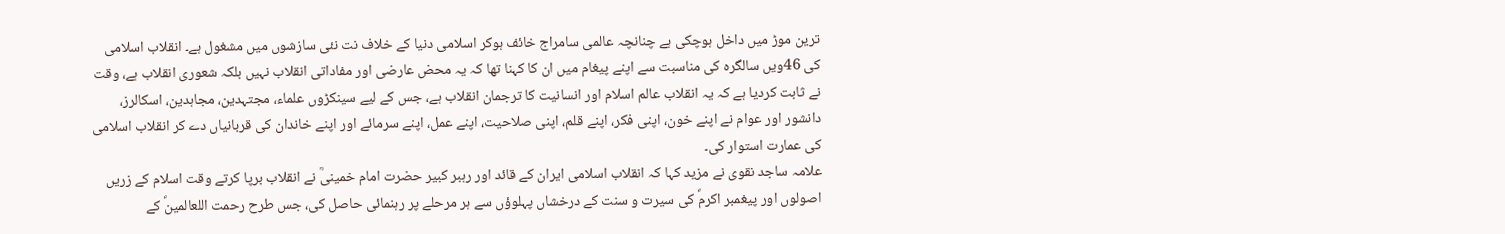ترین موڑ میں داخل ہوچکی ہے چنانچہ عالمی سامراج خائف ہوکر اسلامی دنیا کے خلاف نت نئی سازشوں میں مشغول ہے۔ انقلاب اسلامی کی 46ویں سالگرہ کی مناسبت سے اپنے پیغام میں ان کا کہنا تھا کہ یہ محض عارضی اور مفاداتی انقلاب نہیں بلکہ شعوری انقلاب ہے، وقت نے ثابت کردیا ہے کہ یہ انقلاب عالم اسلام اور انسانیت کا ترجمان انقلاب ہے، جس کے لیے سینکڑوں علماء، مجتہدین، مجاہدین، اسکالرز، دانشور اور عوام نے اپنے خون، اپنی فکر، اپنے قلم، اپنی صلاحیت، اپنے عمل، اپنے سرمائے اور اپنے خاندان کی قربانیاں دے کر انقلاب اسلامی کی عمارت استوار کی۔
علامہ ساجد نقوی نے مزید کہا کہ انقلاب اسلامی ایران کے قائد اور رہبر کبیر حضرت امام خمینیؒ نے انقلاب برپا کرتے وقت اسلام کے زریں اصولوں اور پیغمبر اکرمؐ کی سیرت و سنت کے درخشاں پہلوؤں سے ہر مرحلے پر رہنمائی حاصل کی، جس طرح رحمت اللعالمینؐ کے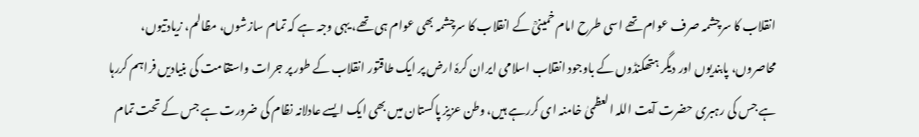انقلاب کا سرچشمہ صرف عوام تھے اسی طرح امام خمینیؒ کے انقلاب کا سرچشمہ بھی عوام ہی تھے، یہی وجہ ہے کہ تمام سازشوں، مظالم، زیادتیوں، محاصروں، پابندیوں اور دیگر ہتھکنڈوں کے باوجود انقلاب اسلامی ایران کرہٗ ارض پر ایک طاقتور انقلاب کے طور پر جرات واستقامت کی بنیادیں فراہم کررہا ہے جس کی رہبری حضرت آیت اللہ العظمیٰ خامنہ ای کررہے ہیں، وطن عزیز پاکستان میں بھی ایک ایسے عادلانہ نظام کی ضرورت ہے جس کے تحت تمام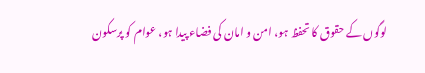لوگوں کے حقوق کا تحفظ ہو، امن و امان کی فضاء پیدا ہو، عوام کو پرسکون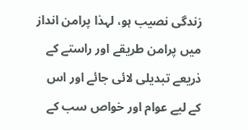زندگی نصیب ہو، لہذا پرامن انداز میں پرامن طریقے اور راستے کے ذریعے تبدیلی لائی جائے اور اس کے لیے عوام اور خواص سب کے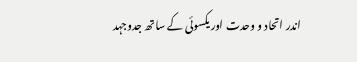اندر اتحاد و وحدت اور یکسوئی کے ساتھ جدوجہد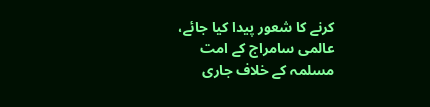کرنے کا شعور پیدا کیا جائے، عالمی سامراج کے امت مسلمہ کے خلاف جاری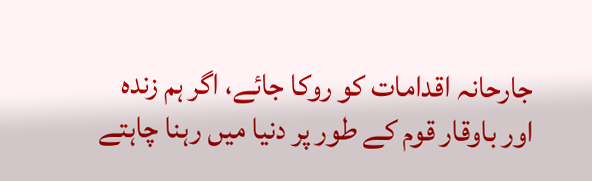جارحانہ اقدامات کو روکا جائے، اگر ہم زندہ اور باوقار قوم کے طور پر دنیا میں رہنا چاہتے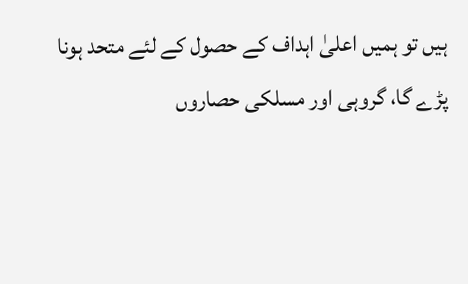ہیں تو ہمیں اعلیٰ اہداف کے حصول کے لئے متحد ہونا پڑے گا، گروہی اور مسلکی حصاروں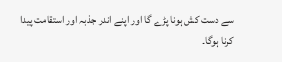سے دست کش ہونا پڑے گا اور اپنے اندر جذبہ اور استقامت پیدا کرنا ہوگا۔